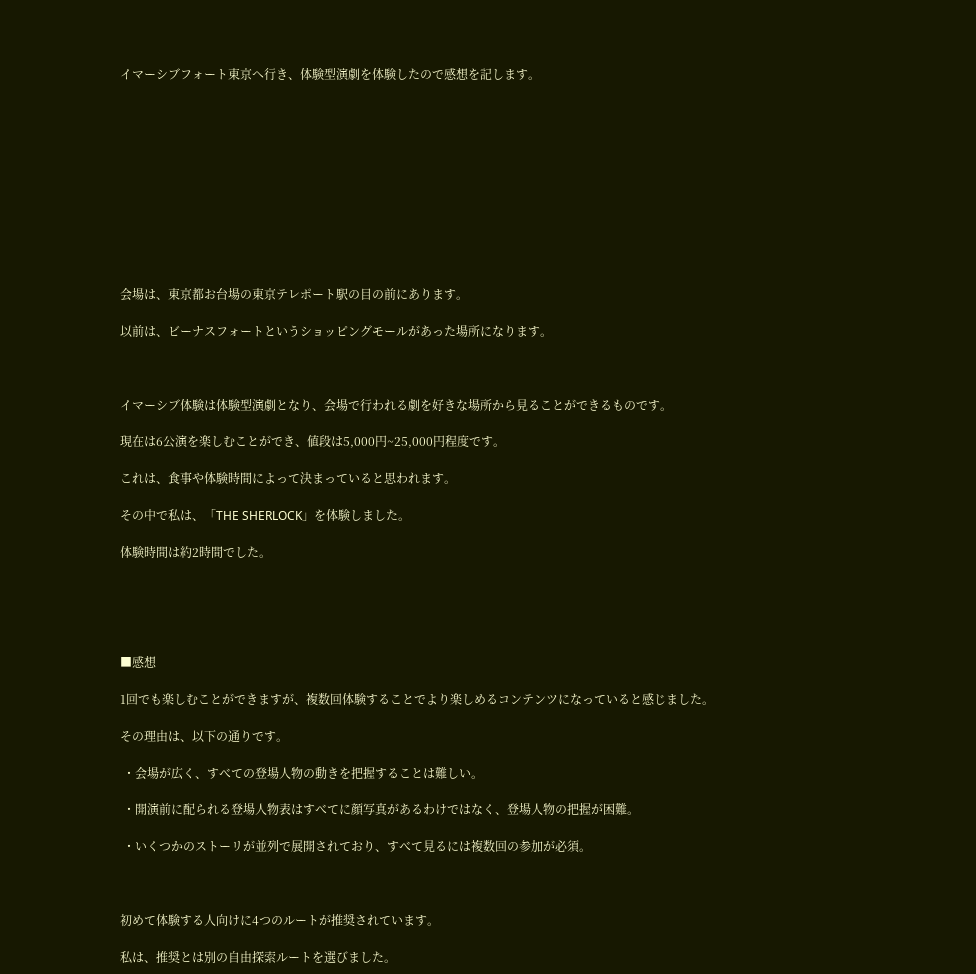イマーシブフォート東京へ行き、体験型演劇を体験したので感想を記します。











会場は、東京都お台場の東京テレポート駅の目の前にあります。

以前は、ビーナスフォートというショッピングモールがあった場所になります。



イマーシブ体験は体験型演劇となり、会場で行われる劇を好きな場所から見ることができるものです。

現在は6公演を楽しむことができ、値段は5,000円~25,000円程度です。

これは、食事や体験時間によって決まっていると思われます。

その中で私は、「THE SHERLOCK」を体験しました。

体験時間は約2時間でした。





■感想

1回でも楽しむことができますが、複数回体験することでより楽しめるコンテンツになっていると感じました。

その理由は、以下の通りです。

 ・会場が広く、すべての登場人物の動きを把握することは難しい。

 ・開演前に配られる登場人物表はすべてに顔写真があるわけではなく、登場人物の把握が困難。

 ・いくつかのストーリが並列で展開されており、すべて見るには複数回の参加が必須。



初めて体験する人向けに4つのルートが推奨されています。

私は、推奨とは別の自由探索ルートを選びました。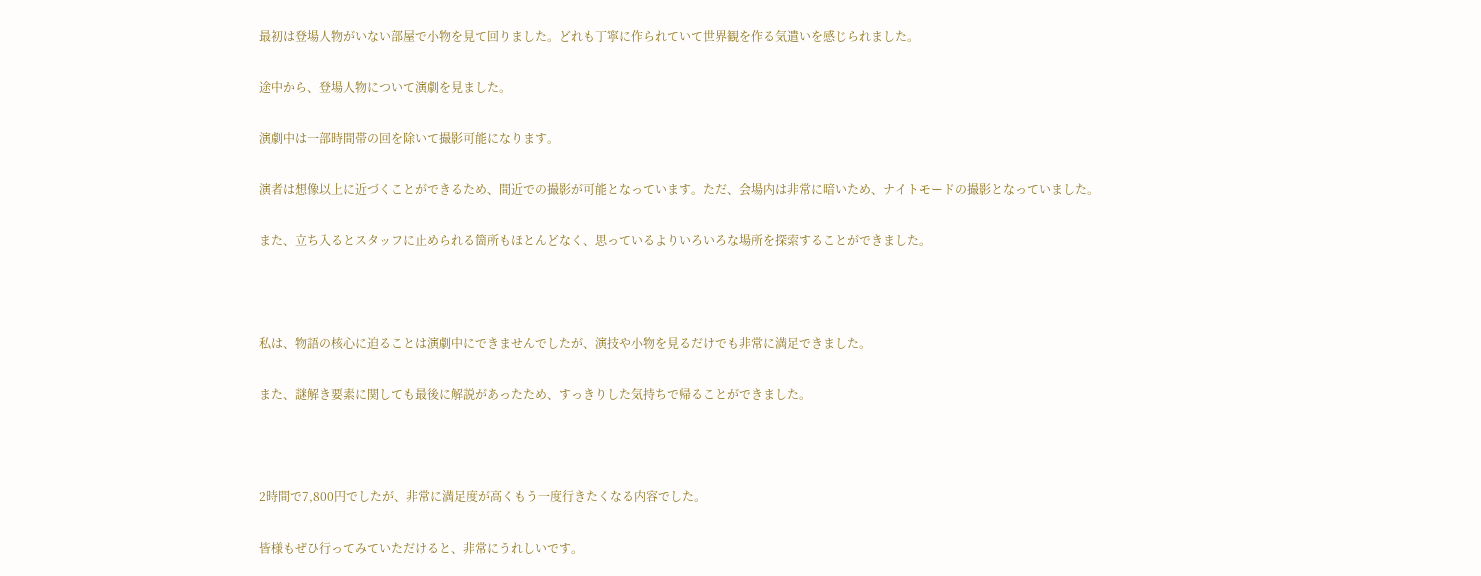最初は登場人物がいない部屋で小物を見て回りました。どれも丁寧に作られていて世界観を作る気遣いを感じられました。

途中から、登場人物について演劇を見ました。

演劇中は一部時間帯の回を除いて撮影可能になります。

演者は想像以上に近づくことができるため、間近での撮影が可能となっています。ただ、会場内は非常に暗いため、ナイトモードの撮影となっていました。

また、立ち入るとスタッフに止められる箇所もほとんどなく、思っているよりいろいろな場所を探索することができました。



私は、物語の核心に迫ることは演劇中にできませんでしたが、演技や小物を見るだけでも非常に満足できました。

また、謎解き要素に関しても最後に解説があったため、すっきりした気持ちで帰ることができました。



2時間で7,800円でしたが、非常に満足度が高くもう一度行きたくなる内容でした。

皆様もぜひ行ってみていただけると、非常にうれしいです。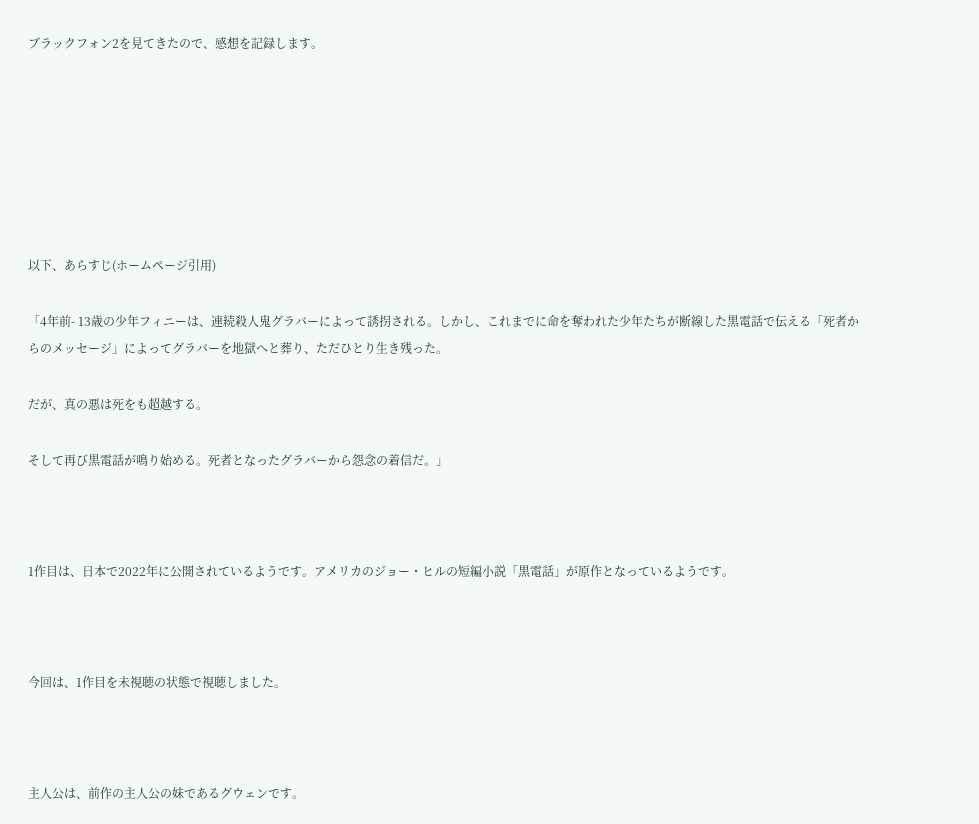ブラックフォン2を見てきたので、感想を記録します。







以下、あらすじ(ホームページ引用)

「4年前- 13歳の少年フィニーは、連続殺人鬼グラバーによって誘拐される。しかし、これまでに命を奪われた少年たちが断線した黒電話で伝える「死者からのメッセージ」によってグラバーを地獄へと葬り、ただひとり生き残った。

だが、真の悪は死をも超越する。

そして再び黒電話が鳴り始める。死者となったグラバーから怨念の着信だ。」



1作目は、日本で2022年に公開されているようです。アメリカのジョー・ヒルの短編小説「黒電話」が原作となっているようです。



今回は、1作目を未視聴の状態で視聴しました。



主人公は、前作の主人公の妹であるグウェンです。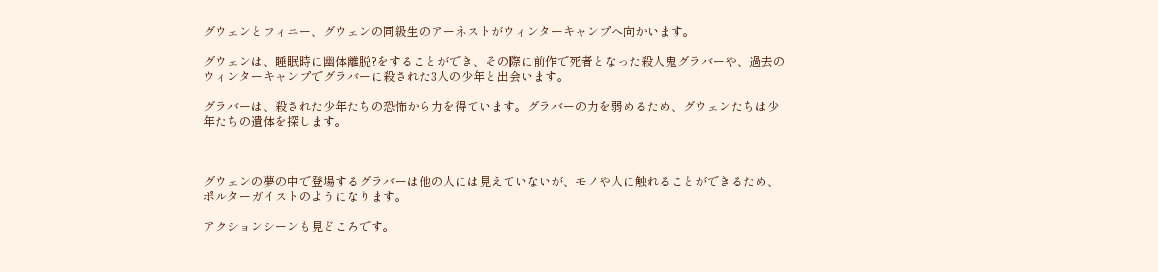グウェンとフィニー、グウェンの同級生のアーネストがウィンターキャンプへ向かいます。

グウェンは、睡眠時に幽体離脱?をすることができ、その際に前作で死者となった殺人鬼グラバーや、過去のウィンターキャンプでグラバーに殺された3人の少年と出会います。

グラバーは、殺された少年たちの恐怖から力を得ています。グラバーの力を弱めるため、グウェンたちは少年たちの遺体を探します。



グウェンの夢の中で登場するグラバーは他の人には見えていないが、モノや人に触れることができるため、ポルターガイストのようになります。

アクションシーンも見どころです。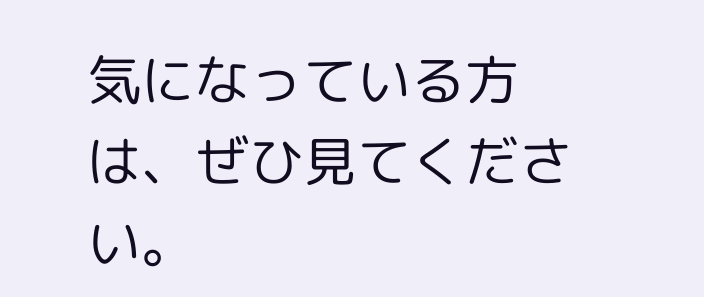気になっている方は、ぜひ見てください。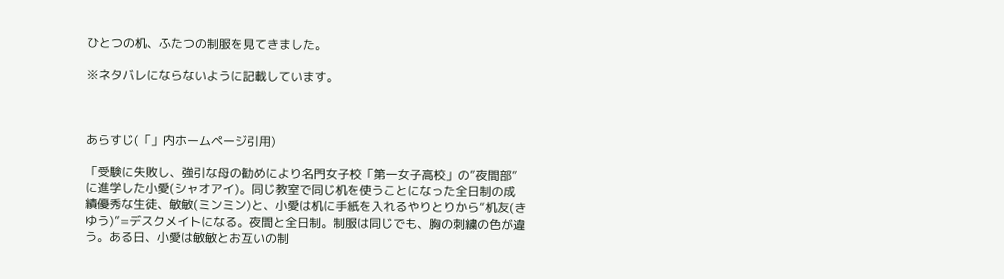ひとつの机、ふたつの制服を見てきました。

※ネタバレにならないように記載しています。



あらすじ(「」内ホームページ引用)

「受験に失敗し、強引な⺟の勧めにより名⾨⼥⼦校「第⼀⼥⼦⾼校」の”夜間部”に進学した⼩愛(シャオアイ)。同じ教室で同じ机を使うことになった全⽇制の成績優秀な⽣徒、敏敏(ミンミン)と、⼩愛は机に⼿紙を⼊れるやりとりから“机友(きゆう)”=デスクメイトになる。夜間と全⽇制。制服は同じでも、胸の刺繍の⾊が違う。ある⽇、⼩愛は敏敏とお互いの制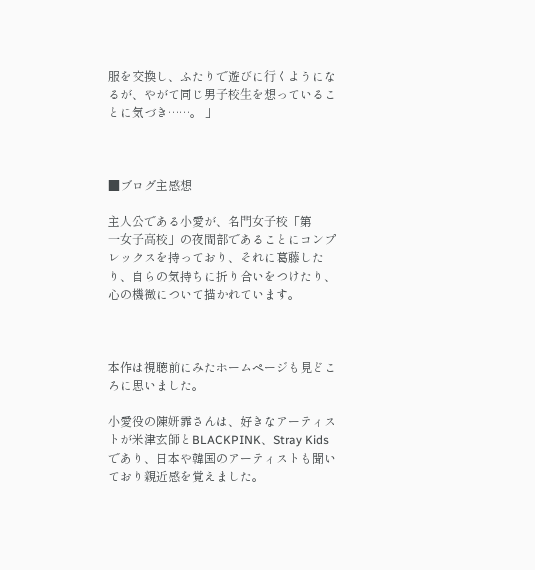服を交換し、ふたりで遊びに⾏くようになるが、やがて同じ男⼦校⽣を想っていることに気づき……。 」



■ブログ主感想

主人公である⼩愛が、名⾨⼥⼦校「第⼀⼥⼦⾼校」の夜間部であることにコンプレックスを持っており、それに葛藤したり、自らの気持ちに折り合いをつけたり、心の機微について描かれています。



本作は視聴前にみたホームページも見どころに思いました。

⼩愛役の陳妍霏さんは、好きなアーティストが米津玄師とBLACKPINK、Stray Kidsであり、日本や韓国のアーティストも聞いており親近感を覚えました。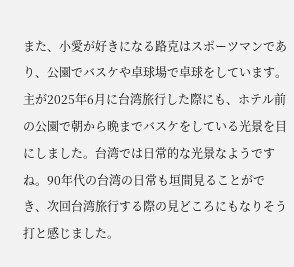また、⼩愛が好きになる路克はスポーツマンであり、公園でバスケや卓球場で卓球をしています。主が2025年6月に台湾旅行した際にも、ホテル前の公園で朝から晩までバスケをしている光景を目にしました。台湾では日常的な光景なようですね。90年代の台湾の日常も垣間見ることができ、次回台湾旅行する際の見どころにもなりそう打と感じました。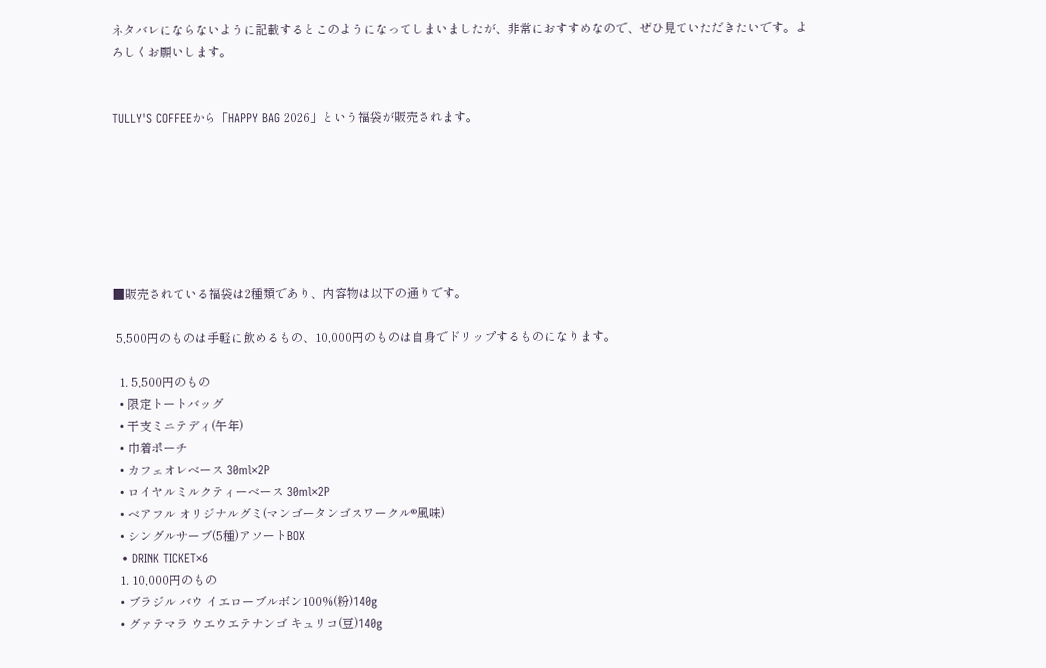ネタバレにならないように記載するとこのようになってしまいましたが、非常におすすめなので、ぜひ見ていただきたいです。よろしくお願いします。


TULLY'S COFFEEから「HAPPY BAG 2026」という福袋が販売されます。







■販売されている福袋は2種類であり、内容物は以下の通りです。

 5,500円のものは手軽に飲めるもの、10,000円のものは自身でドリップするものになります。

  1. 5,500円のもの
  • 限定トートバッグ
  • 干支ミニテディ(午年)
  • 巾着ポーチ
  • カフェオレベース 30ml×2P
  • ロイヤルミルクティーベース 30ml×2P
  • ベアフル オリジナルグミ(マンゴータンゴスワークル®風味)
  • シングルサーブ(5種)アソートBOX
  • DRINK TICKET×6
  1. 10,000円のもの
  • ブラジル バウ イエローブルボン100%(粉)140g
  • グァテマラ ウエウエテナンゴ キュリコ(豆)140g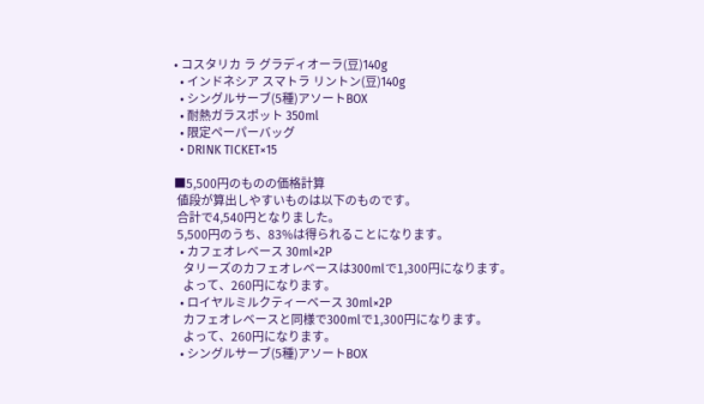• コスタリカ ラ グラディオーラ(豆)140g
  • インドネシア スマトラ リントン(豆)140g
  • シングルサーブ(5種)アソートBOX
  • 耐熱ガラスポット 350ml
  • 限定ペーパーバッグ
  • DRINK TICKET×15

■5,500円のものの価格計算
 値段が算出しやすいものは以下のものです。
 合計で4,540円となりました。
 5,500円のうち、83%は得られることになります。
  • カフェオレベース 30ml×2P
   タリーズのカフェオレベースは300mlで1,300円になります。
   よって、260円になります。
  • ロイヤルミルクティーベース 30ml×2P
   カフェオレベースと同様で300mlで1,300円になります。
   よって、260円になります。
  • シングルサーブ(5種)アソートBOX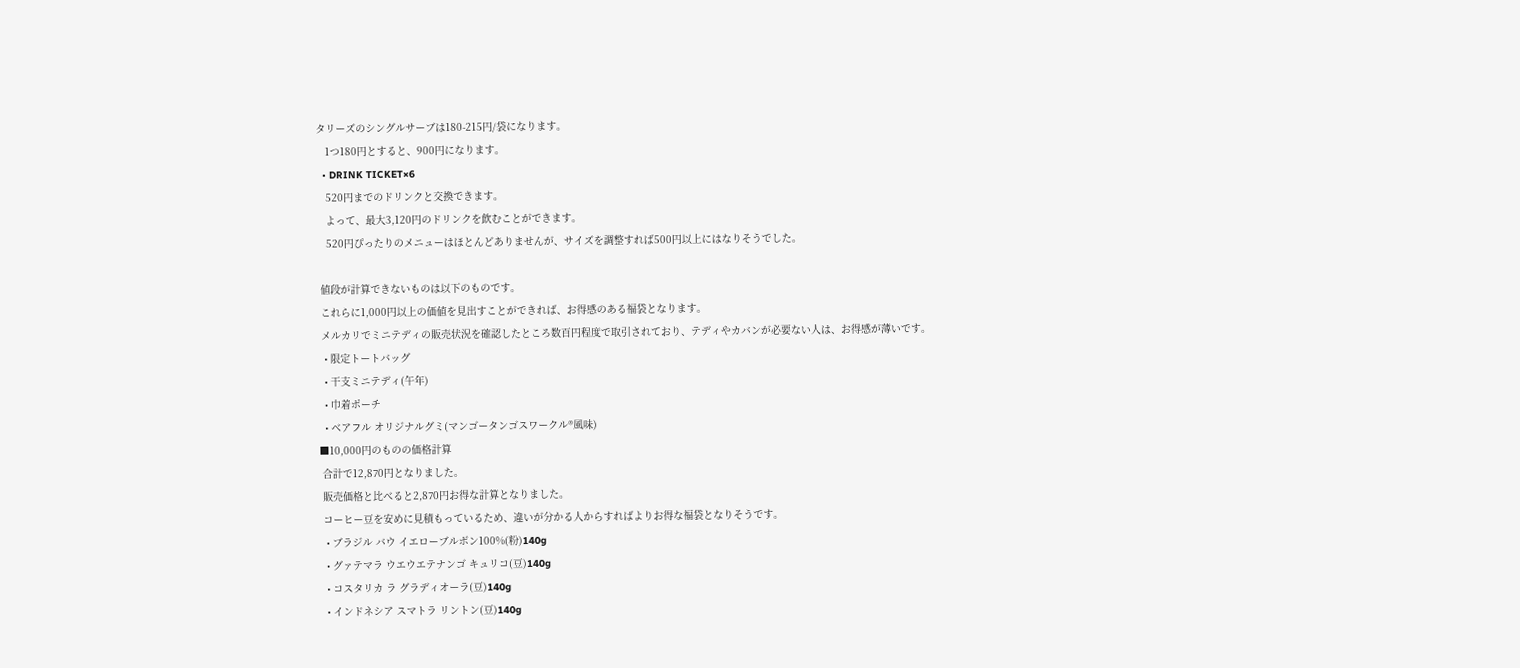タリーズのシングルサーブは180-215円/袋になります。
   1つ180円とすると、900円になります。
  • DRINK TICKET×6
   520円までのドリンクと交換できます。
   よって、最大3,120円のドリンクを飲むことができます。
   520円ぴったりのメニューはほとんどありませんが、サイズを調整すれば500円以上にはなりそうでした。

 値段が計算できないものは以下のものです。
 これらに1,000円以上の価値を見出すことができれば、お得感のある福袋となります。
 メルカリでミニテディの販売状況を確認したところ数百円程度で取引されており、テディやカバンが必要ない人は、お得感が薄いです。
  • 限定トートバッグ
  • 干支ミニテディ(午年)
  • 巾着ポーチ
  • ベアフル オリジナルグミ(マンゴータンゴスワークル®風味)
■10,000円のものの価格計算
 合計で12,870円となりました。
 販売価格と比べると2,870円お得な計算となりました。
 コーヒー豆を安めに見積もっているため、違いが分かる人からすればよりお得な福袋となりそうです。
  • ブラジル バウ イエローブルボン100%(粉)140g
  • グァテマラ ウエウエテナンゴ キュリコ(豆)140g
  • コスタリカ ラ グラディオーラ(豆)140g
  • インドネシア スマトラ リントン(豆)140g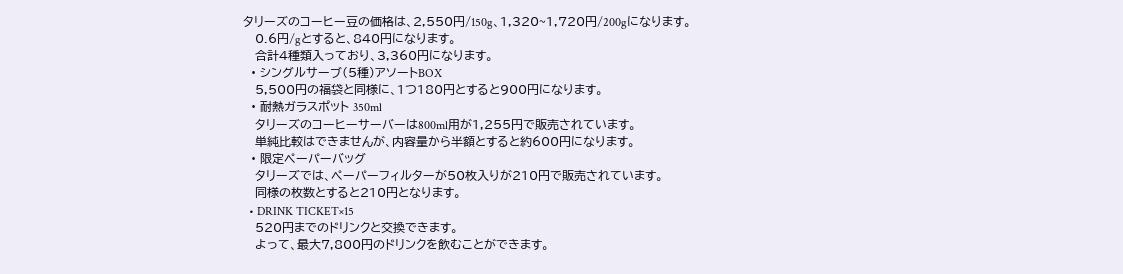タリーズのコーヒー豆の価格は、2,550円/150g、1,320~1,720円/200gになります。
   0.6円/gとすると、840円になります。
   合計4種類入っており、3,360円になります。
  • シングルサーブ(5種)アソートBOX
   5,500円の福袋と同様に、1つ180円とすると900円になります。
  • 耐熱ガラスポット 350ml
   タリーズのコーヒーサーバーは800ml用が1,255円で販売されています。
   単純比較はできませんが、内容量から半額とすると約600円になります。
  • 限定ペーパーバッグ
   タリーズでは、ペーパーフィルターが50枚入りが210円で販売されています。
   同様の枚数とすると210円となります。
  • DRINK TICKET×15
   520円までのドリンクと交換できます。
   よって、最大7,800円のドリンクを飲むことができます。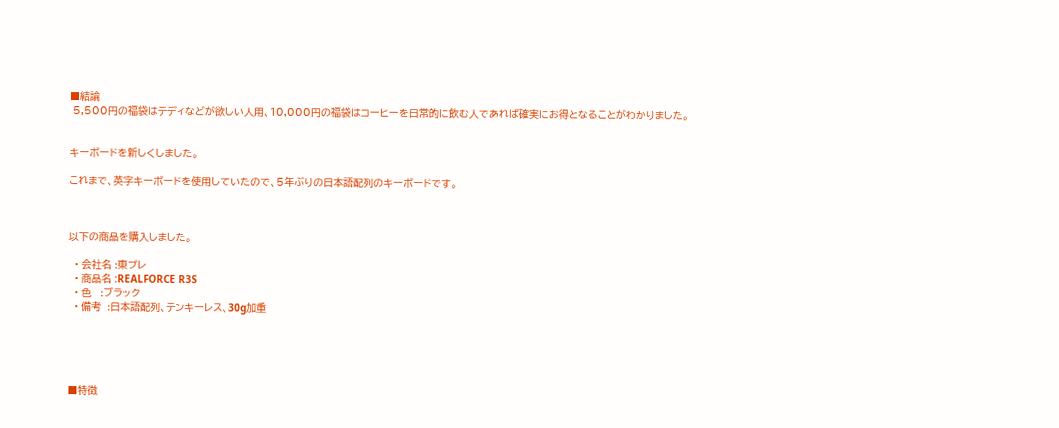■結論
 5,500円の福袋はテディなどが欲しい人用、10,000円の福袋はコーヒーを日常的に飲む人であれば確実にお得となることがわかりました。


キーボードを新しくしました。

これまで、英字キーボードを使用していたので、5年ぶりの日本語配列のキーボードです。



以下の商品を購入しました。

  • 会社名 :東プレ
  • 商品名 :REALFORCE R3S
  • 色   :ブラック
  • 備考  :日本語配列、テンキーレス、30g加重





■特徴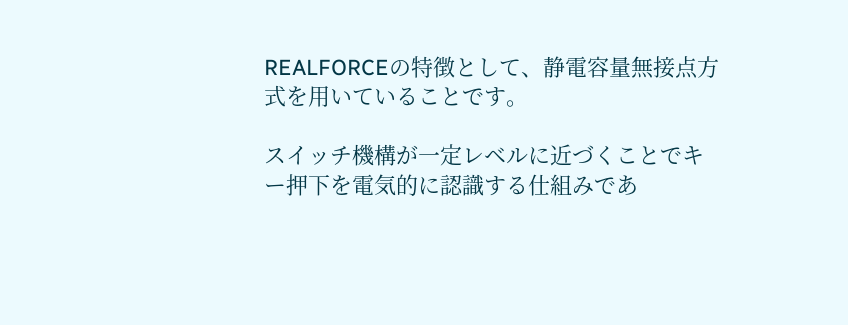REALFORCEの特徴として、静電容量無接点方式を用いていることです。

スイッチ機構が一定レベルに近づくことでキー押下を電気的に認識する仕組みであ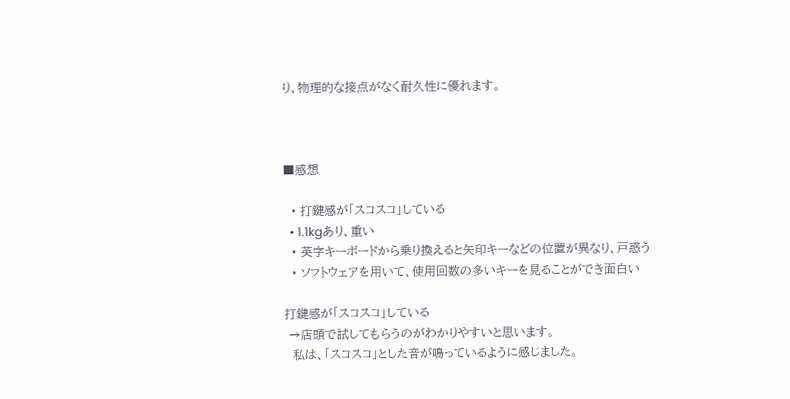り、物理的な接点がなく耐久性に優れます。



■感想

  • 打鍵感が「スコスコ」している
  • 1.1kgあり、重い
  • 英字キーボードから乗り換えると矢印キーなどの位置が異なり、戸惑う
  • ソフトウェアを用いて、使用回数の多いキーを見ることができ面白い

打鍵感が「スコスコ」している
 →店頭で試してもらうのがわかりやすいと思います。
  私は、「スコスコ」とした音が鳴っているように感じました。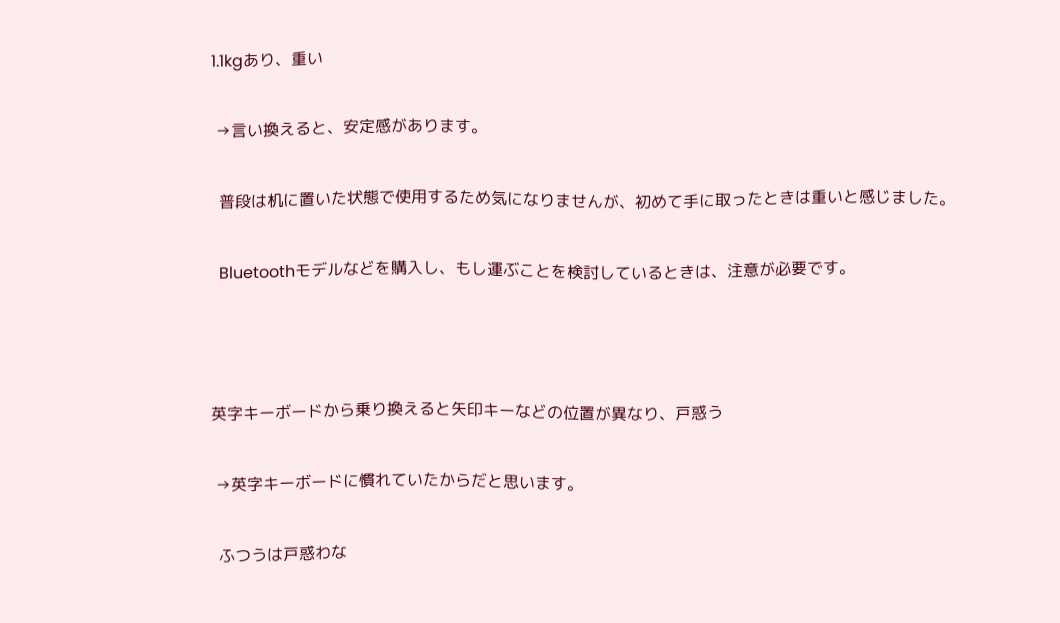1.1kgあり、重い

 →言い換えると、安定感があります。

  普段は机に置いた状態で使用するため気になりませんが、初めて手に取ったときは重いと感じました。

  Bluetoothモデルなどを購入し、もし運ぶことを検討しているときは、注意が必要です。



英字キーボードから乗り換えると矢印キーなどの位置が異なり、戸惑う

 →英字キーボードに慣れていたからだと思います。

  ふつうは戸惑わな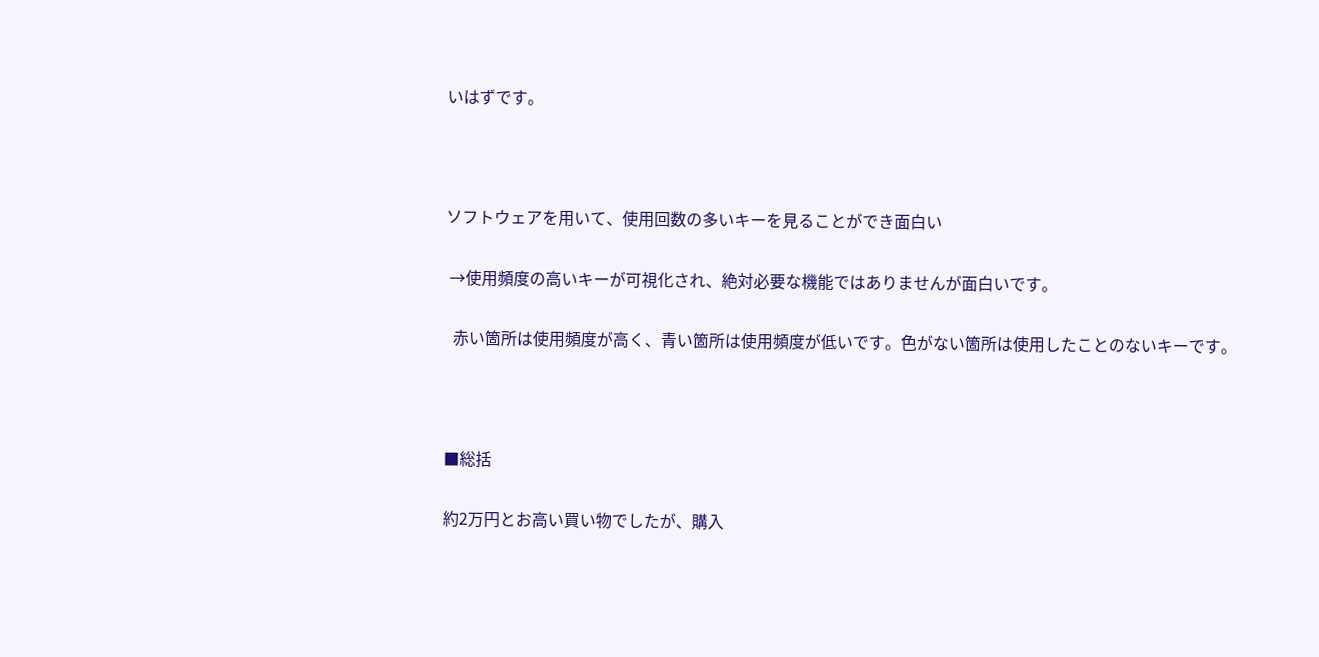いはずです。



ソフトウェアを用いて、使用回数の多いキーを見ることができ面白い

 →使用頻度の高いキーが可視化され、絶対必要な機能ではありませんが面白いです。

  赤い箇所は使用頻度が高く、青い箇所は使用頻度が低いです。色がない箇所は使用したことのないキーです。



■総括

約2万円とお高い買い物でしたが、購入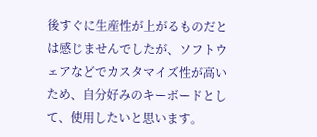後すぐに生産性が上がるものだとは感じませんでしたが、ソフトウェアなどでカスタマイズ性が高いため、自分好みのキーボードとして、使用したいと思います。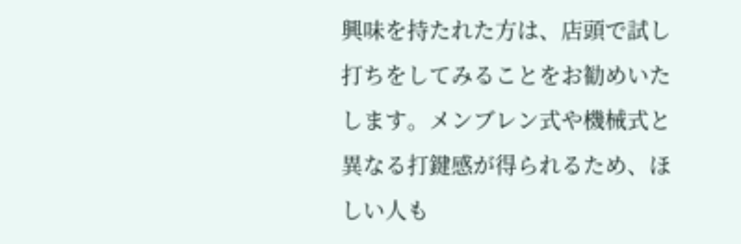興味を持たれた方は、店頭で試し打ちをしてみることをお勧めいたします。メンブレン式や機械式と異なる打鍵感が得られるため、ほしい人も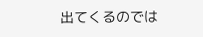出てくるのでは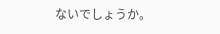ないでしょうか。